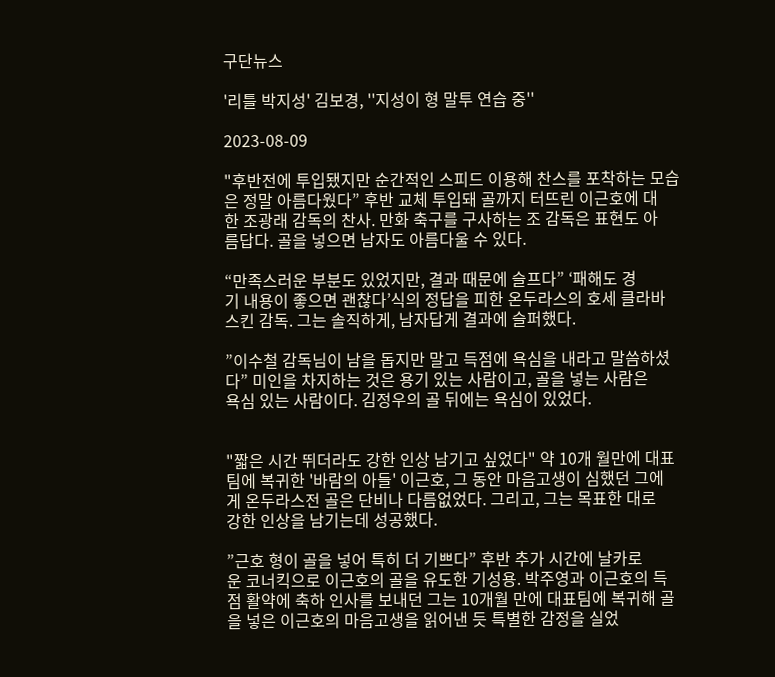구단뉴스

'리틀 박지성' 김보경, ''지성이 형 말투 연습 중''

2023-08-09

"후반전에 투입됐지만 순간적인 스피드 이용해 찬스를 포착하는 모습
은 정말 아름다웠다” 후반 교체 투입돼 골까지 터뜨린 이근호에 대
한 조광래 감독의 찬사. 만화 축구를 구사하는 조 감독은 표현도 아
름답다. 골을 넣으면 남자도 아름다울 수 있다.

“만족스러운 부분도 있었지만, 결과 때문에 슬프다” ‘패해도 경
기 내용이 좋으면 괜찮다’식의 정답을 피한 온두라스의 호세 클라바
스킨 감독. 그는 솔직하게, 남자답게 결과에 슬퍼했다.

”이수철 감독님이 남을 돕지만 말고 득점에 욕심을 내라고 말씀하셨
다” 미인을 차지하는 것은 용기 있는 사람이고, 골을 넣는 사람은
욕심 있는 사람이다. 김정우의 골 뒤에는 욕심이 있었다.


"짧은 시간 뛰더라도 강한 인상 남기고 싶었다" 약 10개 월만에 대표
팀에 복귀한 '바람의 아들' 이근호, 그 동안 마음고생이 심했던 그에
게 온두라스전 골은 단비나 다름없었다. 그리고, 그는 목표한 대로
강한 인상을 남기는데 성공했다.

”근호 형이 골을 넣어 특히 더 기쁘다” 후반 추가 시간에 날카로
운 코너킥으로 이근호의 골을 유도한 기성용. 박주영과 이근호의 득
점 활약에 축하 인사를 보내던 그는 10개월 만에 대표팀에 복귀해 골
을 넣은 이근호의 마음고생을 읽어낸 듯 특별한 감정을 실었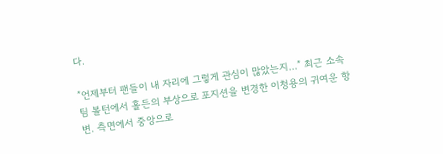다.

”언제부터 팬들이 내 자리에 그렇게 관심이 많았는지…” 최근 소속
팀 볼턴에서 홀든의 부상으로 포지션을 변경한 이청용의 귀여운 항
변. 측면에서 중앙으로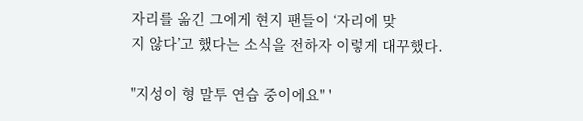자리를 옮긴 그에게 현지 팬들이 ‘자리에 맞
지 않다’고 했다는 소식을 전하자 이렇게 대꾸했다.

"지성이 형 말투 연습 중이에요" '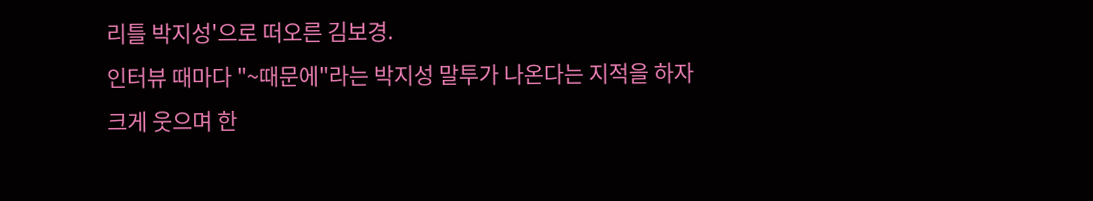리틀 박지성'으로 떠오른 김보경.
인터뷰 때마다 "~때문에"라는 박지성 말투가 나온다는 지적을 하자
크게 웃으며 한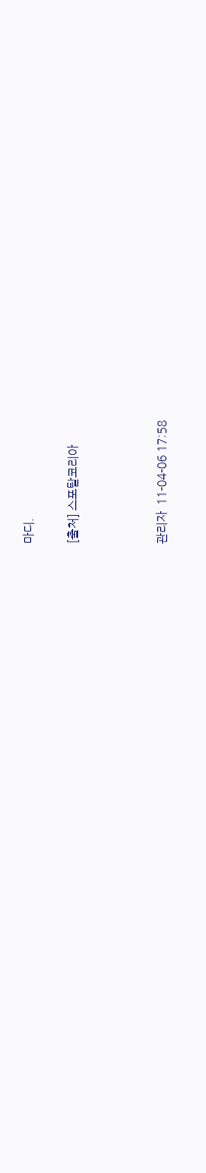마디.

[출처] 스포탈코리아



관리자  11-04-06 17:58